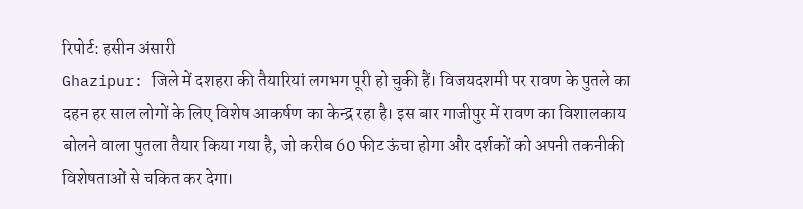रिपोर्ट: हसीन अंसारी
Ghazipur: जिले में दशहरा की तैयारियां लगभग पूरी हो चुकी हैं। विजयदशमी पर रावण के पुतले का दहन हर साल लोगों के लिए विशेष आकर्षण का केन्द्र रहा है। इस बार गाजीपुर में रावण का विशालकाय बोलने वाला पुतला तैयार किया गया है, जो करीब 60 फीट ऊंचा होगा और दर्शकों को अपनी तकनीकी विशेषताओं से चकित कर देगा।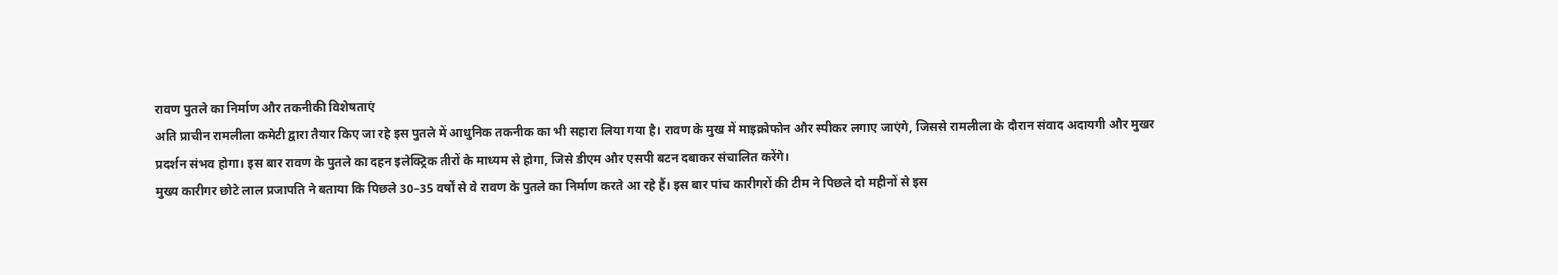रावण पुतले का निर्माण और तकनीकी विशेषताएं
अति प्राचीन रामलीला कमेटी द्वारा तैयार किए जा रहे इस पुतले में आधुनिक तकनीक का भी सहारा लिया गया है। रावण के मुख में माइक्रोफोन और स्पीकर लगाए जाएंगे, जिससे रामलीला के दौरान संवाद अदायगी और मुखर प्रदर्शन संभव होगा। इस बार रावण के पुतले का दहन इलेक्ट्रिक तीरों के माध्यम से होगा, जिसे डीएम और एसपी बटन दबाकर संचालित करेंगे।
मुख्य कारीगर छोटे लाल प्रजापति ने बताया कि पिछले 30–35 वर्षों से वे रावण के पुतले का निर्माण करते आ रहे हैं। इस बार पांच कारीगरों की टीम ने पिछले दो महीनों से इस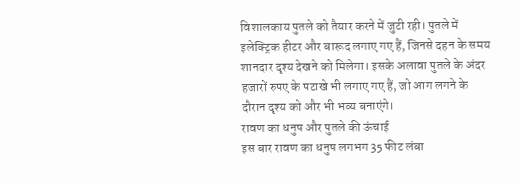विशालकाय पुतले को तैयार करने में जुटी रही। पुतले में इलेक्ट्रिक हीटर और बारूद लगाए गए हैं, जिनसे दहन के समय शानदार दृश्य देखने को मिलेगा। इसके अलावा पुतले के अंदर हजारों रुपए के पटाखे भी लगाए गए हैं, जो आग लगने के दौरान दृश्य को और भी भव्य बनाएंगे।
रावण का धनुष और पुतले की ऊंचाई
इस बार रावण का धनुष लगभग 35 फीट लंबा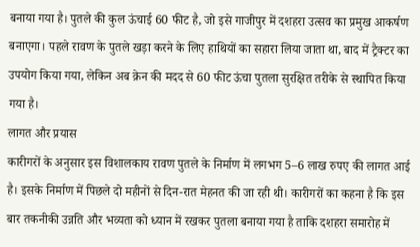बनाया गया है। पुतले की कुल ऊंचाई 60 फीट है, जो इसे गाजीपुर में दशहरा उत्सव का प्रमुख आकर्षण बनाएगा। पहले रावण के पुतले खड़ा करने के लिए हाथियों का सहारा लिया जाता था, बाद में ट्रैक्टर का उपयोग किया गया, लेकिन अब क्रेन की मदद से 60 फीट ऊंचा पुतला सुरक्षित तरीके से स्थापित किया गया है।
लागत और प्रयास
कारीगरों के अनुसार इस विशालकाय रावण पुतले के निर्माण में लगभग 5–6 लाख रुपए की लागत आई है। इसके निर्माण में पिछले दो महीनों से दिन-रात मेहनत की जा रही थी। कारीगरों का कहना है कि इस बार तकनीकी उन्नति और भव्यता को ध्यान में रखकर पुतला बनाया गया है ताकि दशहरा समारोह में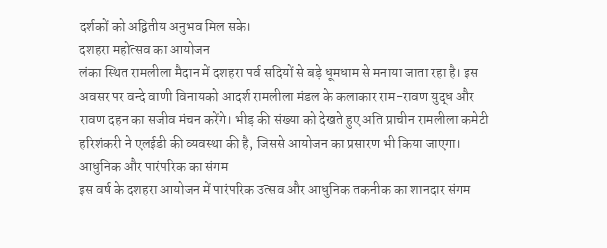दर्शकों को अद्वितीय अनुभव मिल सके।
दशहरा महोत्सव का आयोजन
लंका स्थित रामलीला मैदान में दशहरा पर्व सदियों से बड़े धूमधाम से मनाया जाता रहा है। इस अवसर पर वन्दे वाणी विनायको आदर्श रामलीला मंडल के कलाकार राम-रावण युद्ध और रावण दहन का सजीव मंचन करेंगे। भीड़ की संख्या को देखते हुए अति प्राचीन रामलीला कमेटी हरिशंकरी ने एलईडी की व्यवस्था की है, जिससे आयोजन का प्रसारण भी किया जाएगा।
आधुनिक और पारंपरिक का संगम
इस वर्ष के दशहरा आयोजन में पारंपरिक उत्सव और आधुनिक तकनीक का शानदार संगम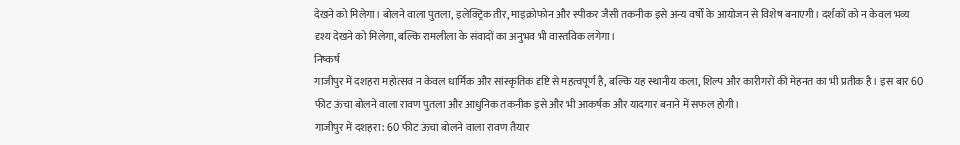देखने को मिलेगा। बोलने वाला पुतला, इलेक्ट्रिक तीर, माइक्रोफोन और स्पीकर जैसी तकनीक इसे अन्य वर्षों के आयोजन से विशेष बनाएगी। दर्शकों को न केवल भव्य दृश्य देखने को मिलेगा, बल्कि रामलीला के संवादों का अनुभव भी वास्तविक लगेगा।
निष्कर्ष
गाजीपुर में दशहरा महोत्सव न केवल धार्मिक और सांस्कृतिक दृष्टि से महत्वपूर्ण है, बल्कि यह स्थानीय कला, शिल्प और कारीगरों की मेहनत का भी प्रतीक है। इस बार 60 फीट ऊंचा बोलने वाला रावण पुतला और आधुनिक तकनीक इसे और भी आकर्षक और यादगार बनाने में सफल होगी।
गाजीपुर में दशहरा: 60 फीट ऊंचा बोलने वाला रावण तैयार